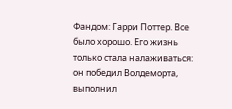Фандом: Гарри Поттер. Все было хорошо. Его жизнь только стала налаживаться: он победил Волдеморта, выполнил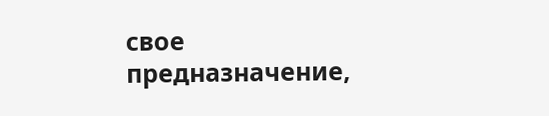свое предназначение,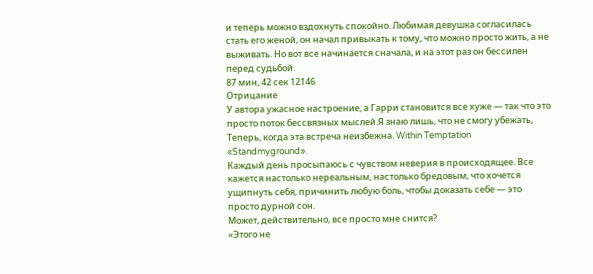и теперь можно вздохнуть спокойно. Любимая девушка согласилась стать его женой, он начал привыкать к тому, что можно просто жить, а не выживать. Но вот все начинается сначала, и на этот раз он бессилен перед судьбой.
87 мин, 42 сек 12146
Отрицание
У автора ужасное настроение, а Гарри становится все хуже — так что это просто поток бессвязных мыслей.Я знаю лишь, что не смогу убежать,
Теперь, когда эта встреча неизбежна. Within Temptation «Standmyground».
Каждый день просыпаюсь с чувством неверия в происходящее. Все кажется настолько нереальным, настолько бредовым, что хочется ущипнуть себя, причинить любую боль, чтобы доказать себе — это просто дурной сон.
Может, действительно, все просто мне снится?
«Этого не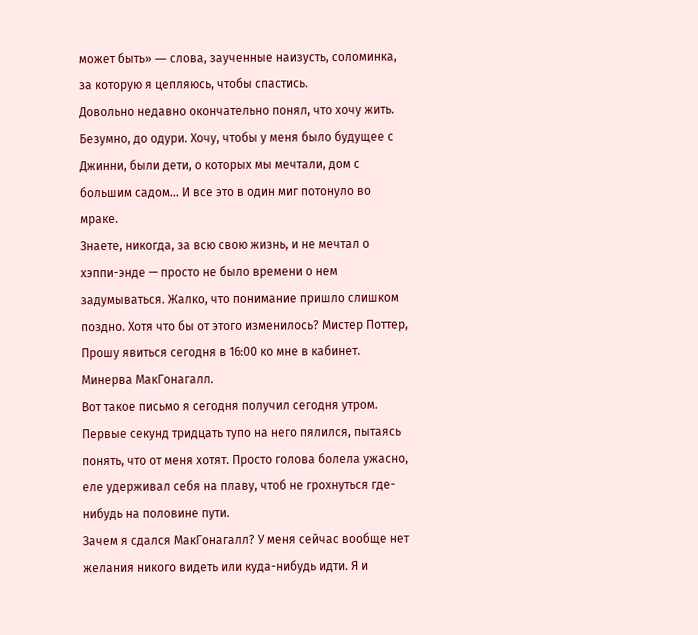может быть» ― слова, заученные наизусть, соломинка, за которую я цепляюсь, чтобы спастись.
Довольно недавно окончательно понял, что хочу жить. Безумно, до одури. Хочу, чтобы у меня было будущее с Джинни, были дети, о которых мы мечтали, дом с большим садом… И все это в один миг потонуло во мраке.
Знаете, никогда, за всю свою жизнь, и не мечтал о хэппи-энде — просто не было времени о нем задумываться. Жалко, что понимание пришло слишком поздно. Хотя что бы от этого изменилось? Мистер Поттер,
Прошу явиться сегодня в 16:00 ко мне в кабинет.
Минерва МакГонагалл.
Вот такое письмо я сегодня получил сегодня утром. Первые секунд тридцать тупо на него пялился, пытаясь понять, что от меня хотят. Просто голова болела ужасно, еле удерживал себя на плаву, чтоб не грохнуться где-нибудь на половине пути.
Зачем я сдался МакГонагалл? У меня сейчас вообще нет желания никого видеть или куда-нибудь идти. Я и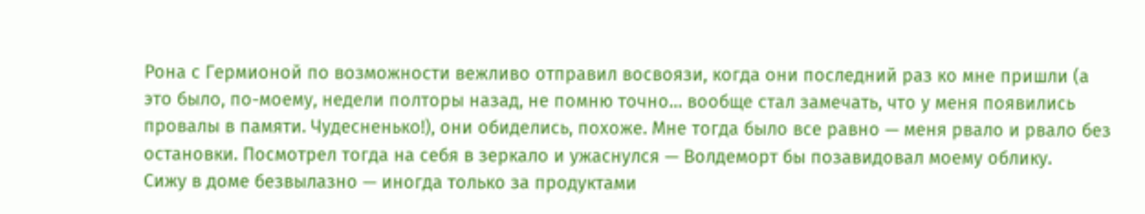Рона с Гермионой по возможности вежливо отправил восвоязи, когда они последний раз ко мне пришли (а это было, по-моему, недели полторы назад, не помню точно… вообще стал замечать, что у меня появились провалы в памяти. Чудесненько!), они обиделись, похоже. Мне тогда было все равно — меня рвало и рвало без остановки. Посмотрел тогда на себя в зеркало и ужаснулся — Волдеморт бы позавидовал моему облику.
Сижу в доме безвылазно — иногда только за продуктами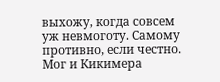выхожу, когда совсем уж невмоготу. Самому противно, если честно. Мог и Кикимера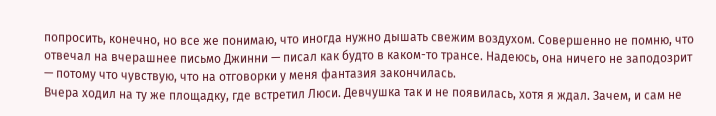попросить, конечно, но все же понимаю, что иногда нужно дышать свежим воздухом. Совершенно не помню, что отвечал на вчерашнее письмо Джинни — писал как будто в каком-то трансе. Надеюсь, она ничего не заподозрит — потому что чувствую, что на отговорки у меня фантазия закончилась.
Вчера ходил на ту же площадку, где встретил Люси. Девчушка так и не появилась, хотя я ждал. Зачем, и сам не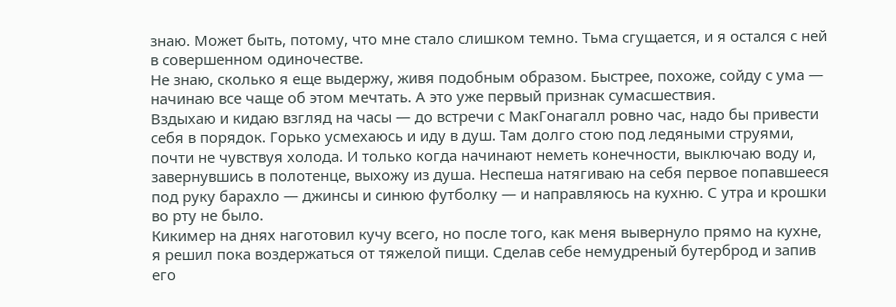знаю. Может быть, потому, что мне стало слишком темно. Тьма сгущается, и я остался с ней в совершенном одиночестве.
Не знаю, сколько я еще выдержу, живя подобным образом. Быстрее, похоже, сойду с ума — начинаю все чаще об этом мечтать. А это уже первый признак сумасшествия.
Вздыхаю и кидаю взгляд на часы — до встречи с МакГонагалл ровно час, надо бы привести себя в порядок. Горько усмехаюсь и иду в душ. Там долго стою под ледяными струями, почти не чувствуя холода. И только когда начинают неметь конечности, выключаю воду и, завернувшись в полотенце, выхожу из душа. Неспеша натягиваю на себя первое попавшееся под руку барахло — джинсы и синюю футболку — и направляюсь на кухню. С утра и крошки во рту не было.
Кикимер на днях наготовил кучу всего, но после того, как меня вывернуло прямо на кухне, я решил пока воздержаться от тяжелой пищи. Сделав себе немудреный бутерброд и запив его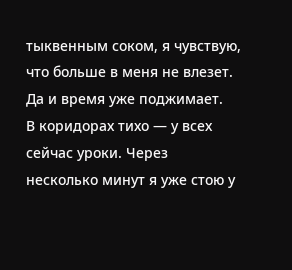тыквенным соком, я чувствую, что больше в меня не влезет. Да и время уже поджимает.
В коридорах тихо — у всех сейчас уроки. Через несколько минут я уже стою у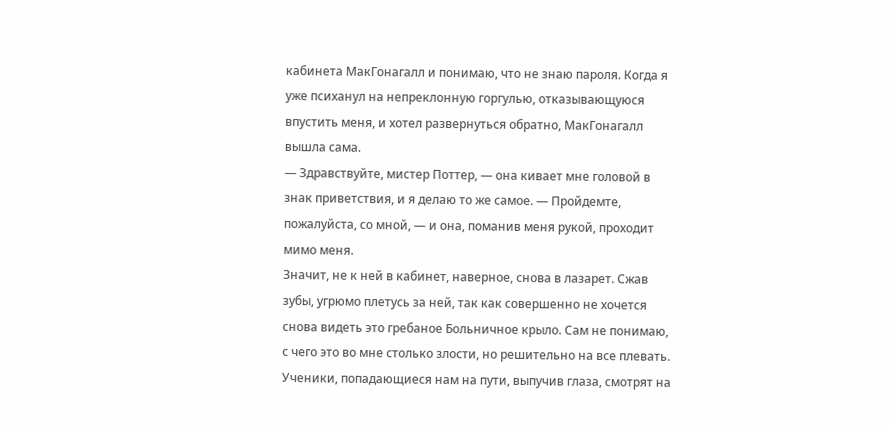кабинета МакГонагалл и понимаю, что не знаю пароля. Когда я уже психанул на непреклонную горгулью, отказывающуюся впустить меня, и хотел развернуться обратно, МакГонагалл вышла сама.
― Здравствуйте, мистер Поттер, ― она кивает мне головой в знак приветствия, и я делаю то же самое. ― Пройдемте, пожалуйста, со мной, ― и она, поманив меня рукой, проходит мимо меня.
Значит, не к ней в кабинет, наверное, снова в лазарет. Сжав зубы, угрюмо плетусь за ней, так как совершенно не хочется снова видеть это гребаное Больничное крыло. Сам не понимаю, с чего это во мне столько злости, но решительно на все плевать. Ученики, попадающиеся нам на пути, выпучив глаза, смотрят на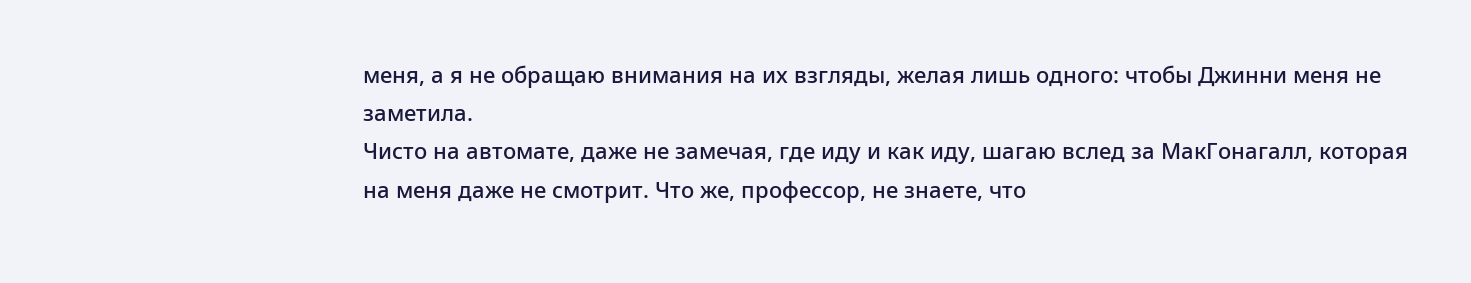меня, а я не обращаю внимания на их взгляды, желая лишь одного: чтобы Джинни меня не заметила.
Чисто на автомате, даже не замечая, где иду и как иду, шагаю вслед за МакГонагалл, которая на меня даже не смотрит. Что же, профессор, не знаете, что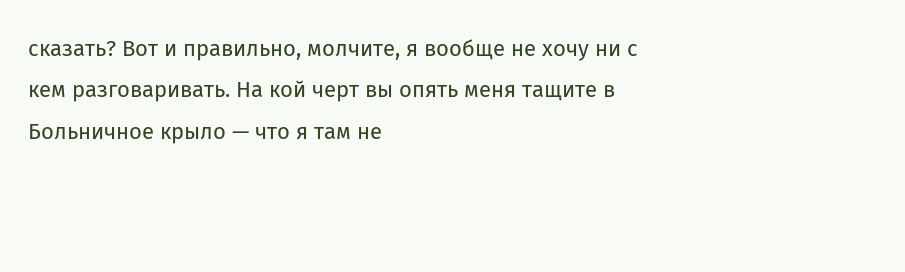сказать? Вот и правильно, молчите, я вообще не хочу ни с кем разговаривать. На кой черт вы опять меня тащите в Больничное крыло — что я там не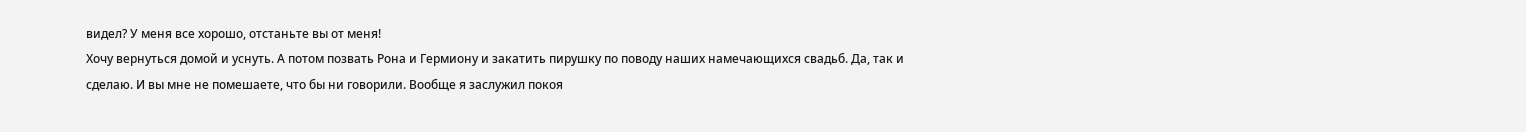видел? У меня все хорошо, отстаньте вы от меня!
Хочу вернуться домой и уснуть. А потом позвать Рона и Гермиону и закатить пирушку по поводу наших намечающихся свадьб. Да, так и сделаю. И вы мне не помешаете, что бы ни говорили. Вообще я заслужил покоя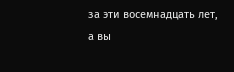за эти восемнадцать лет, а вы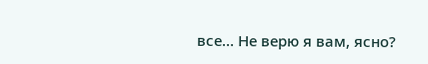все… Не верю я вам, ясно?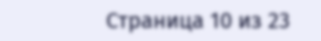Страница 10 из 23